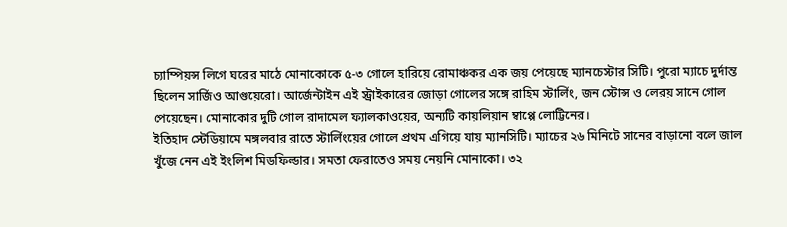চ্যাম্পিয়ন্স লিগে ঘরের মাঠে মোনাকোকে ৫-৩ গোলে হারিয়ে রোমাঞ্চকর এক জয় পেয়েছে ম্যানচেস্টার সিটি। পুরো ম্যাচে দুর্দান্ত ছিলেন সার্জিও আগুয়েরো। আর্জেন্টাইন এই স্ট্রাইকারের জোড়া গোলের সঙ্গে রাহিম স্টার্লিং, জন স্টোন্স ও লেরয় সানে গোল পেয়েছেন। মোনাকোর দুটি গোল রাদামেল ফ্যালকাওয়ের, অন্যটি কায়লিয়ান ম্বাপ্পে লোট্টিনের।
ইতিহাদ স্টেডিয়ামে মঙ্গলবার রাতে স্টার্লিংয়ের গোলে প্রথম এগিয়ে যায় ম্যানসিটি। ম্যাচের ২৬ মিনিটে সানের বাড়ানো বলে জাল খুঁজে নেন এই ইংলিশ মিডফিল্ডার। সমতা ফেরাতেও সময় নেয়নি মোনাকো। ৩২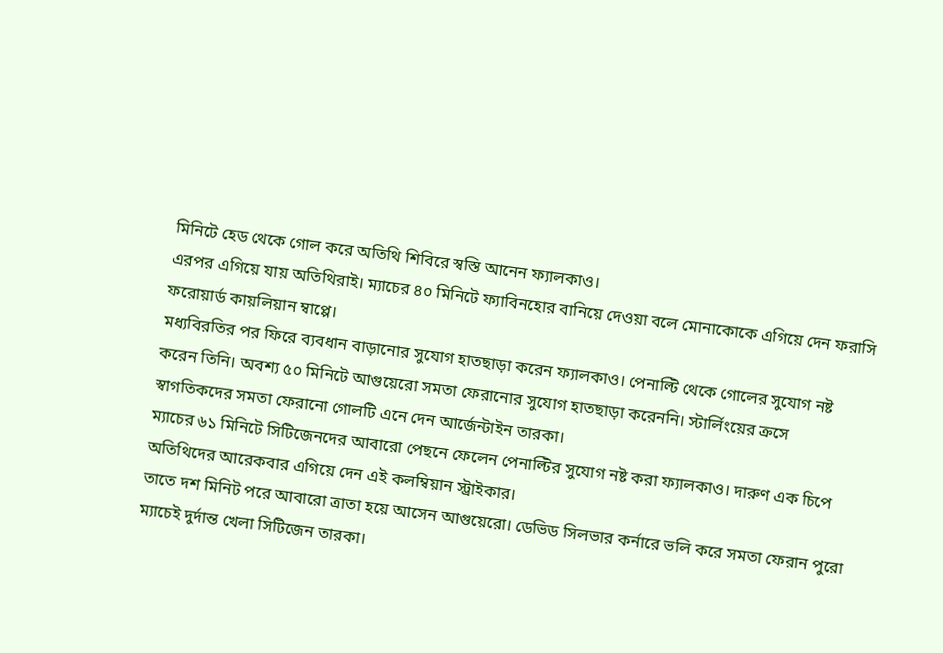মিনিটে হেড থেকে গোল করে অতিথি শিবিরে স্বস্তি আনেন ফ্যালকাও।
এরপর এগিয়ে যায় অতিথিরাই। ম্যাচের ৪০ মিনিটে ফ্যাবিনহোর বানিয়ে দেওয়া বলে মোনাকোকে এগিয়ে দেন ফরাসি ফরোয়ার্ড কায়লিয়ান ম্বাপ্পে।
মধ্যবিরতির পর ফিরে ব্যবধান বাড়ানোর সুযোগ হাতছাড়া করেন ফ্যালকাও। পেনাল্টি থেকে গোলের সুযোগ নষ্ট করেন তিনি। অবশ্য ৫০ মিনিটে আগুয়েরো সমতা ফেরানোর সুযোগ হাতছাড়া করেননি। স্টার্লিংয়ের ক্রসে স্বাগতিকদের সমতা ফেরানো গোলটি এনে দেন আর্জেন্টাইন তারকা।
ম্যাচের ৬১ মিনিটে সিটিজেনদের আবারো পেছনে ফেলেন পেনাল্টির সুযোগ নষ্ট করা ফ্যালকাও। দারুণ এক চিপে অতিথিদের আরেকবার এগিয়ে দেন এই কলম্বিয়ান স্ট্রাইকার।
তাতে দশ মিনিট পরে আবারো ত্রাতা হয়ে আসেন আগুয়েরো। ডেভিড সিলভার কর্নারে ভলি করে সমতা ফেরান পুরো ম্যাচেই দুর্দান্ত খেলা সিটিজেন তারকা।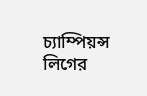চ্যাম্পিয়ন্স লিগের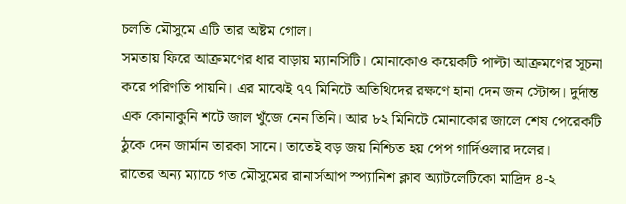চলতি মৌসুমে এটি তার অষ্টম গোল।
সমতায় ফিরে আক্রমণের ধার বাড়ায় ম্যানসিটি। মোনাকোও কয়েকটি পাল্টা আক্রমণের সূচনা করে পরিণতি পায়নি। এর মাঝেই ৭৭ মিনিটে অতিথিদের রক্ষণে হানা দেন জন স্টোন্স। দুর্দান্ত এক কোনাকুনি শটে জাল খুঁজে নেন তিনি। আর ৮২ মিনিটে মোনাকোর জালে শেষ পেরেকটি ঠুকে দেন জার্মান তারকা সানে। তাতেই বড় জয় নিশ্চিত হয় পেপ গার্দিওলার দলের।
রাতের অন্য ম্যাচে গত মৌসুমের রানার্সআপ স্প্যানিশ ক্লাব অ্যাটলেটিকো মাদ্রিদ ৪-২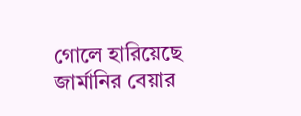গোলে হারিয়েছে জার্মানির বেয়ার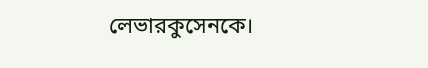লেভারকুসেনকে।